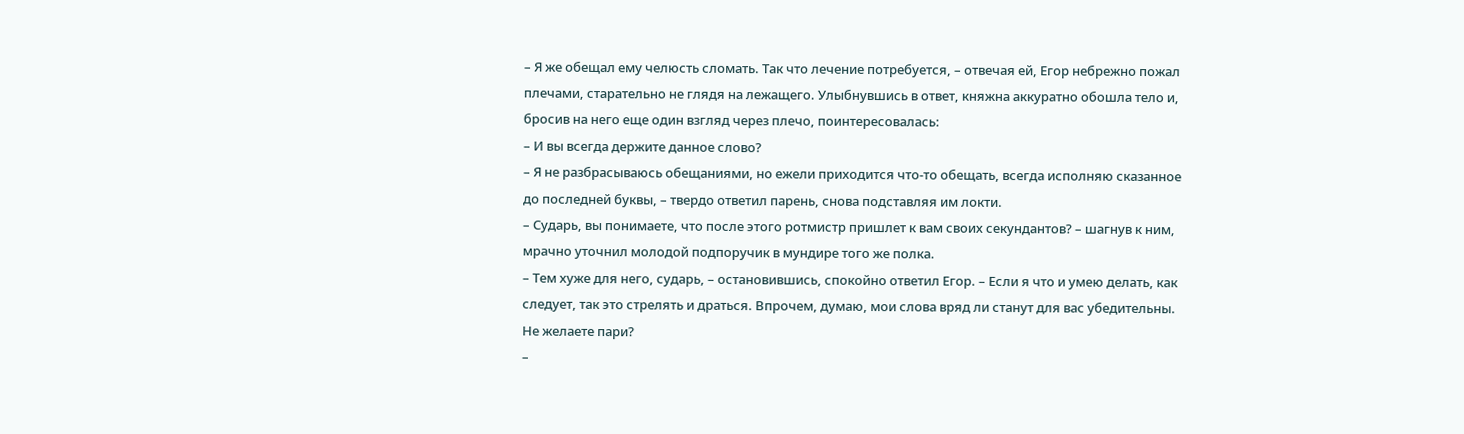– Я же обещал ему челюсть сломать. Так что лечение потребуется, – отвечая ей, Егор небрежно пожал плечами, старательно не глядя на лежащего. Улыбнувшись в ответ, княжна аккуратно обошла тело и, бросив на него еще один взгляд через плечо, поинтересовалась:
– И вы всегда держите данное слово?
– Я не разбрасываюсь обещаниями, но ежели приходится что-то обещать, всегда исполняю сказанное до последней буквы, – твердо ответил парень, снова подставляя им локти.
– Сударь, вы понимаете, что после этого ротмистр пришлет к вам своих секундантов? – шагнув к ним, мрачно уточнил молодой подпоручик в мундире того же полка.
– Тем хуже для него, сударь, – остановившись, спокойно ответил Егор. – Если я что и умею делать, как следует, так это стрелять и драться. Впрочем, думаю, мои слова вряд ли станут для вас убедительны. Не желаете пари?
–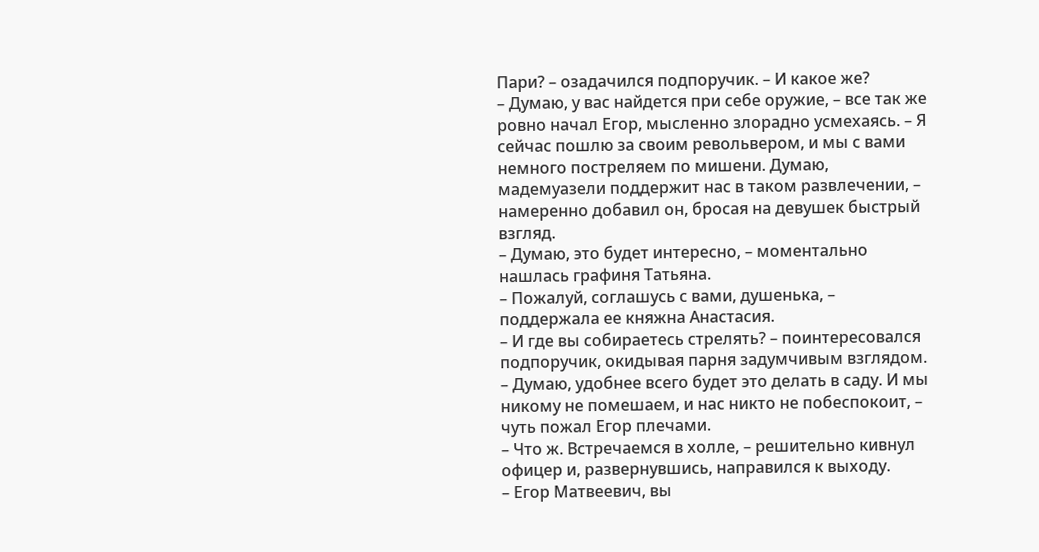Пари? – озадачился подпоручик. – И какое же?
– Думаю, у вас найдется при себе оружие, – все так же ровно начал Егор, мысленно злорадно усмехаясь. – Я сейчас пошлю за своим револьвером, и мы с вами немного постреляем по мишени. Думаю, мадемуазели поддержит нас в таком развлечении, – намеренно добавил он, бросая на девушек быстрый взгляд.
– Думаю, это будет интересно, – моментально нашлась графиня Татьяна.
– Пожалуй, соглашусь с вами, душенька, – поддержала ее княжна Анастасия.
– И где вы собираетесь стрелять? – поинтересовался подпоручик, окидывая парня задумчивым взглядом.
– Думаю, удобнее всего будет это делать в саду. И мы никому не помешаем, и нас никто не побеспокоит, – чуть пожал Егор плечами.
– Что ж. Встречаемся в холле, – решительно кивнул офицер и, развернувшись, направился к выходу.
– Егор Матвеевич, вы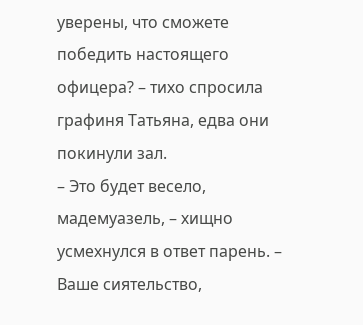уверены, что сможете победить настоящего офицера? – тихо спросила графиня Татьяна, едва они покинули зал.
– Это будет весело, мадемуазель, – хищно усмехнулся в ответ парень. – Ваше сиятельство,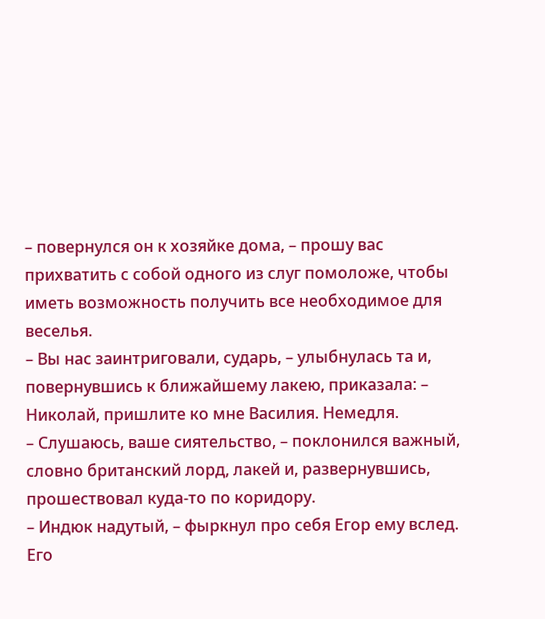– повернулся он к хозяйке дома, – прошу вас прихватить с собой одного из слуг помоложе, чтобы иметь возможность получить все необходимое для веселья.
– Вы нас заинтриговали, сударь, – улыбнулась та и, повернувшись к ближайшему лакею, приказала: – Николай, пришлите ко мне Василия. Немедля.
– Слушаюсь, ваше сиятельство, – поклонился важный, словно британский лорд, лакей и, развернувшись, прошествовал куда-то по коридору.
– Индюк надутый, – фыркнул про себя Егор ему вслед.
Его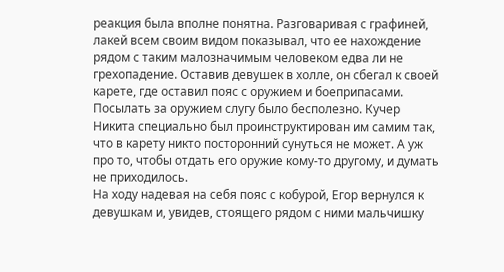реакция была вполне понятна. Разговаривая с графиней, лакей всем своим видом показывал, что ее нахождение рядом с таким малозначимым человеком едва ли не грехопадение. Оставив девушек в холле, он сбегал к своей карете, где оставил пояс с оружием и боеприпасами. Посылать за оружием слугу было бесполезно. Кучер Никита специально был проинструктирован им самим так, что в карету никто посторонний сунуться не может. А уж про то, чтобы отдать его оружие кому-то другому, и думать не приходилось.
На ходу надевая на себя пояс с кобурой, Егор вернулся к девушкам и, увидев, стоящего рядом с ними мальчишку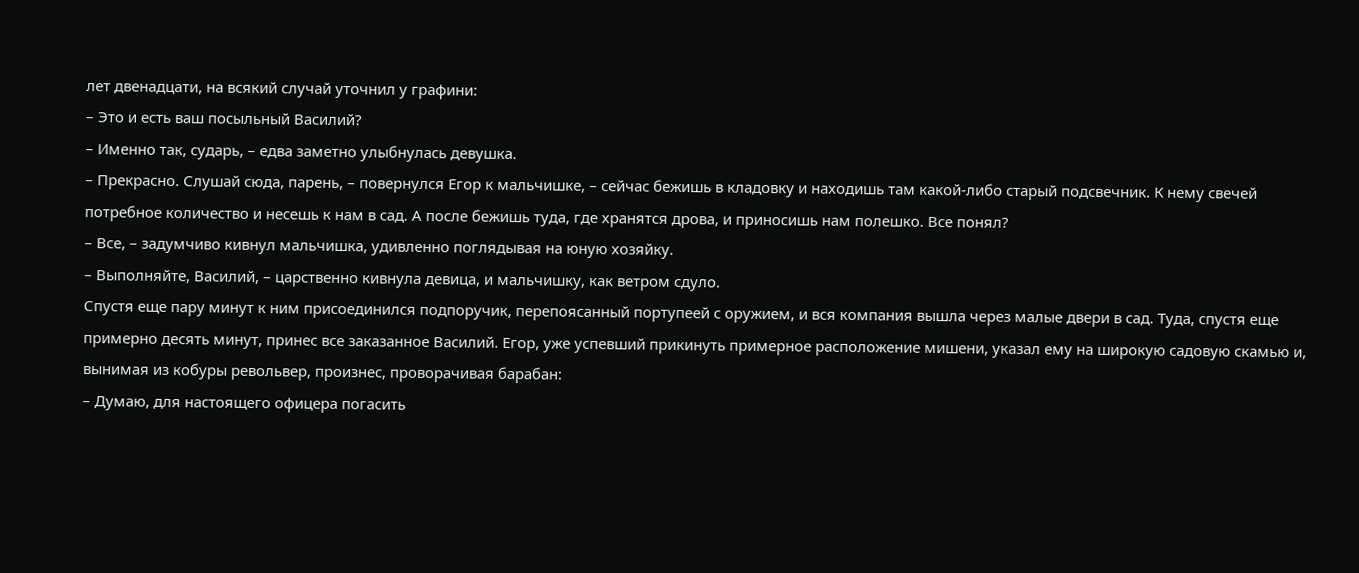лет двенадцати, на всякий случай уточнил у графини:
– Это и есть ваш посыльный Василий?
– Именно так, сударь, – едва заметно улыбнулась девушка.
– Прекрасно. Слушай сюда, парень, – повернулся Егор к мальчишке, – сейчас бежишь в кладовку и находишь там какой-либо старый подсвечник. К нему свечей потребное количество и несешь к нам в сад. А после бежишь туда, где хранятся дрова, и приносишь нам полешко. Все понял?
– Все, – задумчиво кивнул мальчишка, удивленно поглядывая на юную хозяйку.
– Выполняйте, Василий, – царственно кивнула девица, и мальчишку, как ветром сдуло.
Спустя еще пару минут к ним присоединился подпоручик, перепоясанный портупеей с оружием, и вся компания вышла через малые двери в сад. Туда, спустя еще примерно десять минут, принес все заказанное Василий. Егор, уже успевший прикинуть примерное расположение мишени, указал ему на широкую садовую скамью и, вынимая из кобуры револьвер, произнес, проворачивая барабан:
– Думаю, для настоящего офицера погасить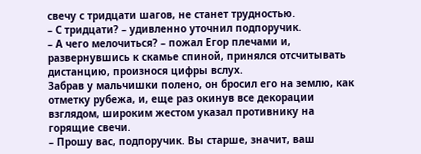свечу с тридцати шагов, не станет трудностью.
– С тридцати? – удивленно уточнил подпоручик.
– А чего мелочиться? – пожал Егор плечами и, развернувшись к скамье спиной, принялся отсчитывать дистанцию, произнося цифры вслух.
Забрав у мальчишки полено, он бросил его на землю, как отметку рубежа, и, еще раз окинув все декорации взглядом, широким жестом указал противнику на горящие свечи.
– Прошу вас, подпоручик. Вы старше, значит, ваш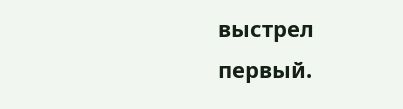выстрел первый.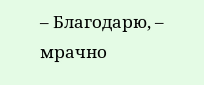– Благодарю, – мрачно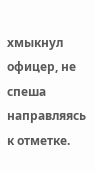хмыкнул офицер, не спеша направляясь к отметке.